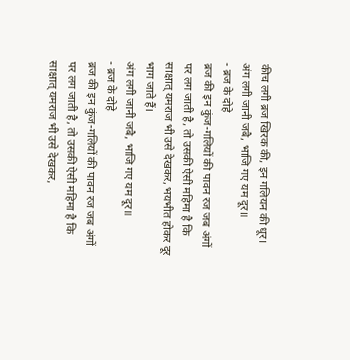कीच लगी ब्रज खिरक की, इन गलियन की धूर।
अंग लगी जानी जबै, भाजि गए यम दूर॥
- ब्रज के दोहे
ब्रज की इन कुंज-गलियों की पावन रज जब अंगों पर लग जाती है, तो उसकी ऐसी महिमा है कि साक्षात् यमराज भी उसे देखकर, भयभीत होकर दूर भाग जाते हैं।
अंग लगी जानी जबै, भाजि गए यम दूर॥
- ब्रज के दोहे
ब्रज की इन कुंज-गलियों की पावन रज जब अंगों पर लग जाती है, तो उसकी ऐसी महिमा है कि साक्षात् यमराज भी उसे देखकर,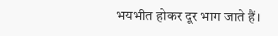भयभीत होकर दूर भाग जाते हैं।